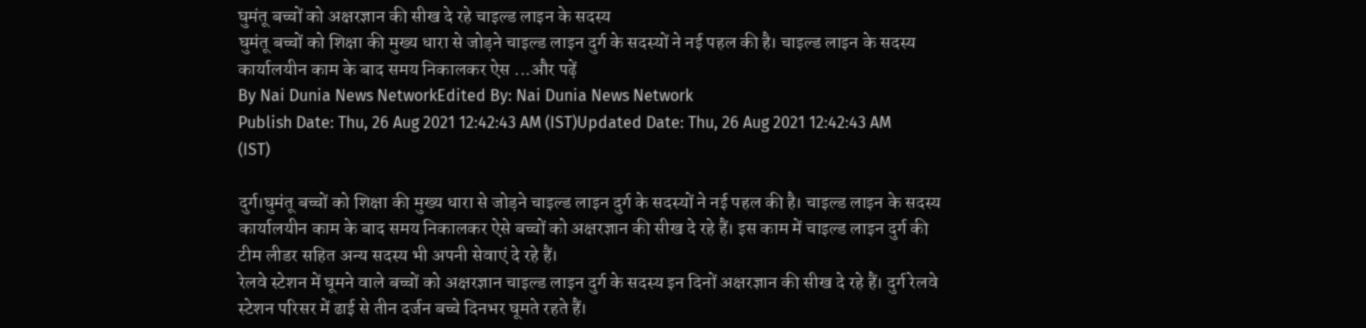घुमंतू बच्चों को अक्षरज्ञान की सीख दे रहे चाइल्ड लाइन के सदस्य
घुमंतू बच्चों को शिक्षा की मुख्य धारा से जोड़ने चाइल्ड लाइन दुर्ग के सदस्यों ने नई पहल की है। चाइल्ड लाइन के सदस्य कार्यालयीन काम के बाद समय निकालकर ऐस ...और पढ़ें
By Nai Dunia News NetworkEdited By: Nai Dunia News Network
Publish Date: Thu, 26 Aug 2021 12:42:43 AM (IST)Updated Date: Thu, 26 Aug 2021 12:42:43 AM (IST)

दुर्ग।घुमंतू बच्चों को शिक्षा की मुख्य धारा से जोड़ने चाइल्ड लाइन दुर्ग के सदस्यों ने नई पहल की है। चाइल्ड लाइन के सदस्य कार्यालयीन काम के बाद समय निकालकर ऐसे बच्चों को अक्षरज्ञान की सीख दे रहे हैं। इस काम में चाइल्ड लाइन दुर्ग की टीम लीडर सहित अन्य सदस्य भी अपनी सेवाएं दे रहे हैं।
रेलवे स्टेशन में घूमने वाले बच्चों को अक्षरज्ञान चाइल्ड लाइन दुर्ग के सदस्य इन दिनों अक्षरज्ञान की सीख दे रहे हैं। दुर्ग रेलवे स्टेशन परिसर में ढाई से तीन दर्जन बच्चे दिनभर घूमते रहते हैं।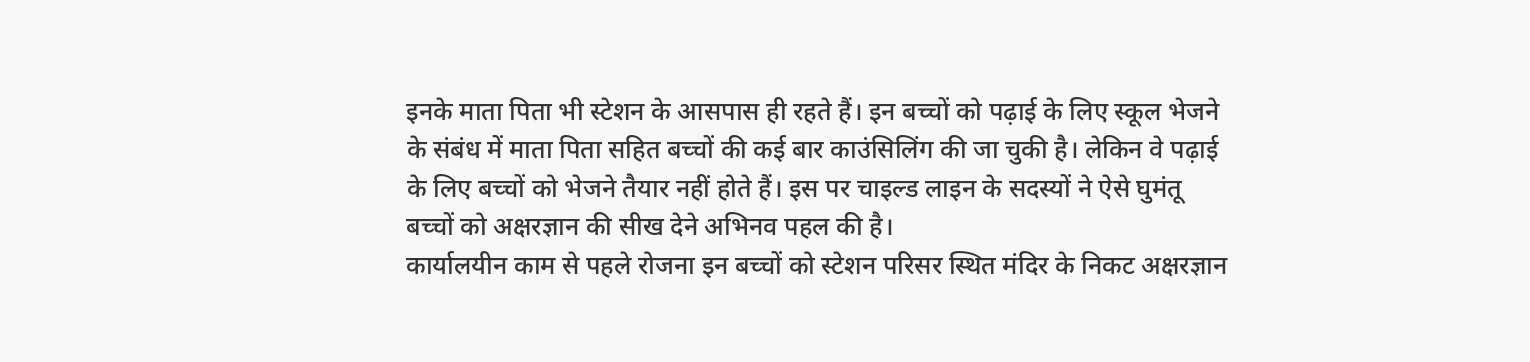इनके माता पिता भी स्टेशन के आसपास ही रहते हैं। इन बच्चों को पढ़ाई के लिए स्कूल भेजने के संबंध में माता पिता सहित बच्चों की कई बार काउंसिलिंग की जा चुकी है। लेकिन वे पढ़ाई के लिए बच्चों को भेजने तैयार नहीं होते हैं। इस पर चाइल्ड लाइन के सदस्यों ने ऐसे घुमंतू बच्चों को अक्षरज्ञान की सीख देने अभिनव पहल की है।
कार्यालयीन काम से पहले रोजना इन बच्चों को स्टेशन परिसर स्थित मंदिर के निकट अक्षरज्ञान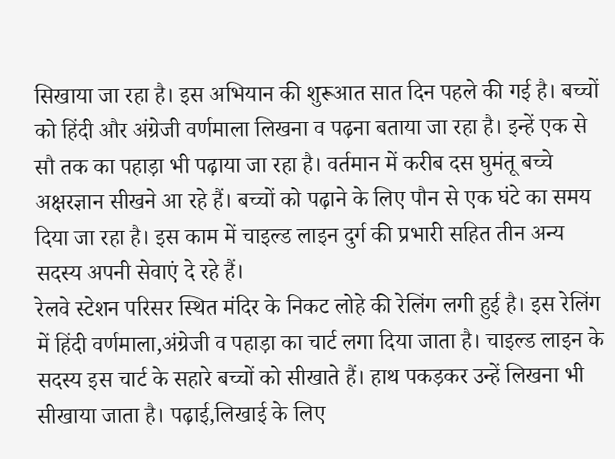सिखाया जा रहा है। इस अभियान की शुरूआत सात दिन पहले की गई है। बच्चों को हिंदी और अंग्रेजी वर्णमाला लिखना व पढ़ना बताया जा रहा है। इन्हें एक से सौ तक का पहाड़ा भी पढ़ाया जा रहा है। वर्तमान में करीब दस घुमंतू बच्चे अक्षरज्ञान सीखने आ रहे हैं। बच्चों को पढ़ाने के लिए पौन से एक घंटे का समय दिया जा रहा है। इस काम में चाइल्ड लाइन दुर्ग की प्रभारी सहित तीन अन्य सदस्य अपनी सेवाएं दे रहे हैं।
रेलवे स्टेशन परिसर स्थित मंदिर के निकट लोहे की रेलिंग लगी हुई है। इस रेलिंग में हिंदी वर्णमाला,अंग्रेजी व पहाड़ा का चार्ट लगा दिया जाता है। चाइल्ड लाइन के सदस्य इस चार्ट के सहारे बच्चों को सीखाते हैं। हाथ पकड़कर उन्हें लिखना भी सीखाया जाता है। पढ़ाई,लिखाई के लिए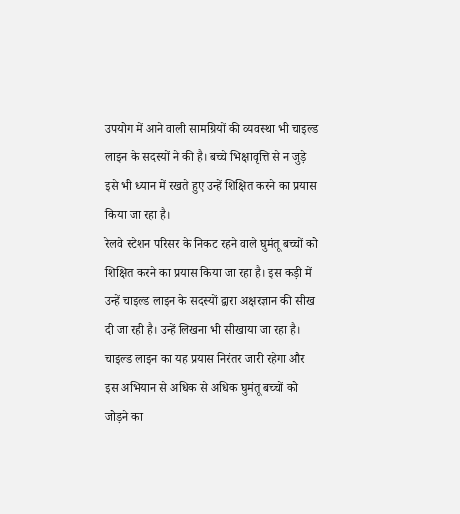उपयोग में आने वाली सामग्रियों की व्यवस्था भी चाइल्ड लाइन के सदस्यों ने की है। बच्चे भिक्षावृत्ति से न जुड़े इसे भी ध्यान में रखते हुए उन्हें शिक्षित करने का प्रयास किया जा रहा है।
रेलवे स्टेशन परिसर के निकट रहने वाले घुमंतू बच्चों को शिक्षित करने का प्रयास किया जा रहा है। इस कड़ी में उन्हें चाइल्ड लाइन के सदस्यों द्वारा अक्षरज्ञान की सीख दी जा रही है। उन्हें लिखना भी सीखाया जा रहा है। चाइल्ड लाइन का यह प्रयास निरंतर जारी रहेगा और इस अभियान से अधिक से अधिक घुमंतू बच्चों को जोड़ने का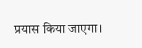प्रयास किया जाएगा।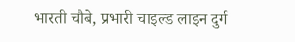भारती चौबे, प्रभारी चाइल्ड लाइन दुर्ग